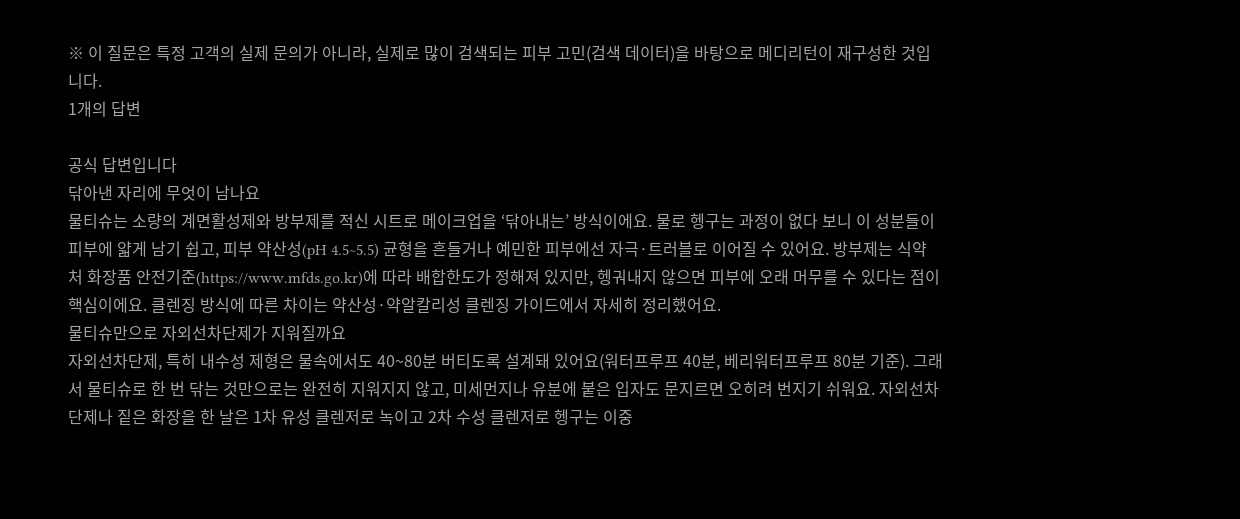※ 이 질문은 특정 고객의 실제 문의가 아니라, 실제로 많이 검색되는 피부 고민(검색 데이터)을 바탕으로 메디리턴이 재구성한 것입니다.
1개의 답변

공식 답변입니다
닦아낸 자리에 무엇이 남나요
물티슈는 소량의 계면활성제와 방부제를 적신 시트로 메이크업을 ‘닦아내는’ 방식이에요. 물로 헹구는 과정이 없다 보니 이 성분들이 피부에 얇게 남기 쉽고, 피부 약산성(pH 4.5~5.5) 균형을 흔들거나 예민한 피부에선 자극·트러블로 이어질 수 있어요. 방부제는 식약처 화장품 안전기준(https://www.mfds.go.kr)에 따라 배합한도가 정해져 있지만, 헹궈내지 않으면 피부에 오래 머무를 수 있다는 점이 핵심이에요. 클렌징 방식에 따른 차이는 약산성·약알칼리성 클렌징 가이드에서 자세히 정리했어요.
물티슈만으로 자외선차단제가 지워질까요
자외선차단제, 특히 내수성 제형은 물속에서도 40~80분 버티도록 설계돼 있어요(워터프루프 40분, 베리워터프루프 80분 기준). 그래서 물티슈로 한 번 닦는 것만으로는 완전히 지워지지 않고, 미세먼지나 유분에 붙은 입자도 문지르면 오히려 번지기 쉬워요. 자외선차단제나 짙은 화장을 한 날은 1차 유성 클렌저로 녹이고 2차 수성 클렌저로 헹구는 이중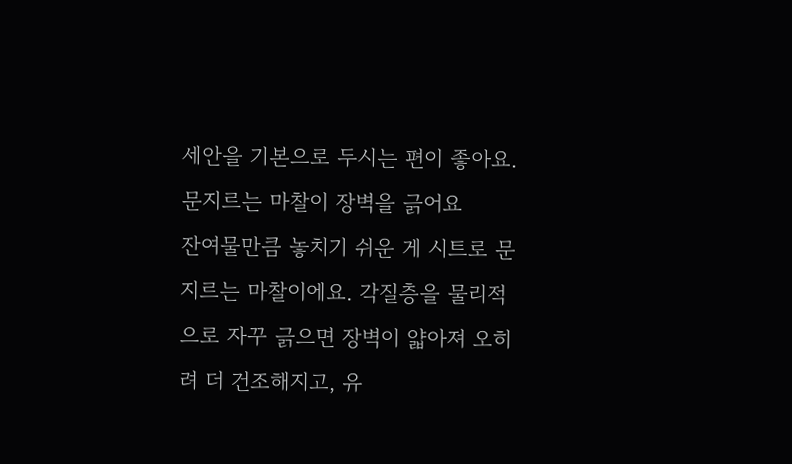세안을 기본으로 두시는 편이 좋아요.
문지르는 마찰이 장벽을 긁어요
잔여물만큼 놓치기 쉬운 게 시트로 문지르는 마찰이에요. 각질층을 물리적으로 자꾸 긁으면 장벽이 얇아져 오히려 더 건조해지고, 유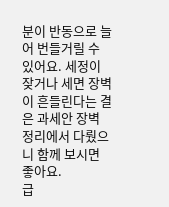분이 반동으로 늘어 번들거릴 수 있어요. 세정이 잦거나 세면 장벽이 흔들린다는 결은 과세안 장벽 정리에서 다뤘으니 함께 보시면 좋아요.
급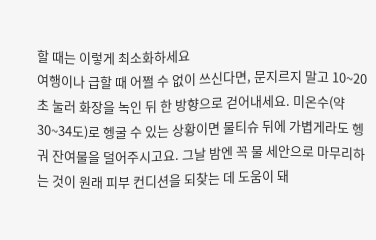할 때는 이렇게 최소화하세요
여행이나 급할 때 어쩔 수 없이 쓰신다면, 문지르지 말고 10~20초 눌러 화장을 녹인 뒤 한 방향으로 걷어내세요. 미온수(약 30~34도)로 헹굴 수 있는 상황이면 물티슈 뒤에 가볍게라도 헹궈 잔여물을 덜어주시고요. 그날 밤엔 꼭 물 세안으로 마무리하는 것이 원래 피부 컨디션을 되찾는 데 도움이 돼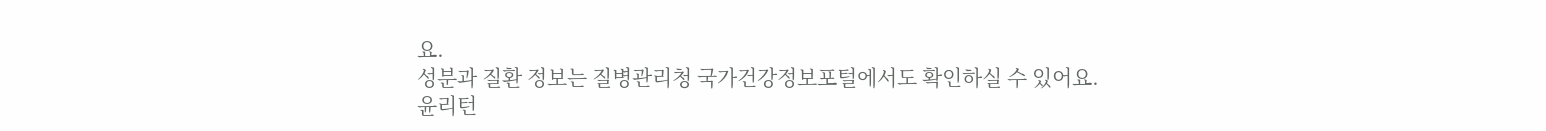요.
성분과 질환 정보는 질병관리청 국가건강정보포털에서도 확인하실 수 있어요.
윤리턴